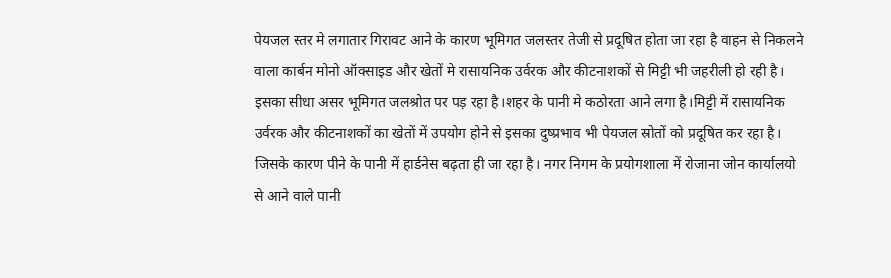पेयजल स्तर मे लगातार गिरावट आने के कारण भूमिगत जलस्तर तेजी से प्रदूषित होता जा रहा है वाहन से निकलने वाला कार्बन मोनो ऑक्साइड और खेतों मे रासायनिक उर्वरक और कीटनाशकों से मिट्टी भी जहरीली हो रही है। इसका सीधा असर भूमिगत जलश्रोत पर पड़ रहा है।शहर के पानी मे कठोरता आने लगा है।मिट्टी में रासायनिक उर्वरक और कीटनाशकों का खेतों में उपयोग होने से इसका दुष्प्रभाव भी पेयजल स्रोतों को प्रदूषित कर रहा है। जिसके कारण पीने के पानी में हार्डनेस बढ़ता ही जा रहा है। नगर निगम के प्रयोगशाला में रोजाना जोन कार्यालयो से आने वाले पानी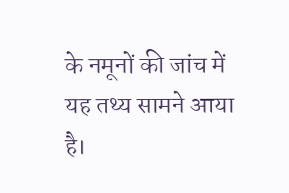के नमूनों की जांच में यह तथ्य सामने आया है।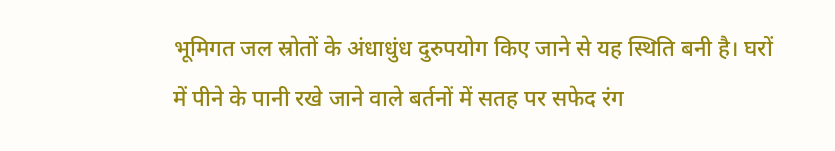भूमिगत जल स्रोतों के अंधाधुंध दुरुपयोग किए जाने से यह स्थिति बनी है। घरों में पीने के पानी रखे जाने वाले बर्तनों में सतह पर सफेद रंग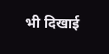भी दिखाई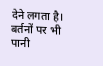देने लगता है। बर्तनों पर भी पानी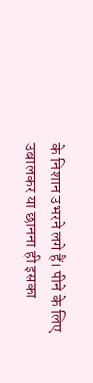के निशान उभरने लगे हैं। पीने के लिए उबालकर या छानना ही इसका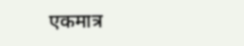एकमात्र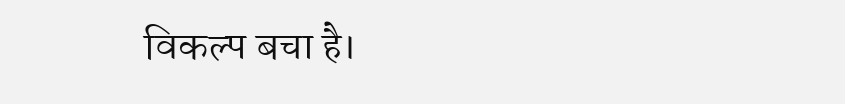विकल्प बचा है।